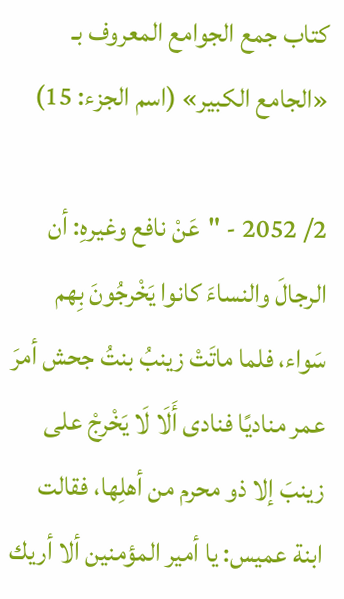كتاب جمع الجوامع المعروف بـ «الجامع الكبير» (اسم الجزء: 15)

2/ 2052 - "عَنْ نافع وغيرهِ: أن الرجالَ والنساءَ كانوا يَخْرجُونَ بِهم سَواء، فلما ماتَتْ زينبُ بنتُ جحش أمرَ عمر مناديًا فنادى أَلَا لَا يَخْرجْ على زينبَ إلا ذو محرم من أهلِها، فقالت ابنة عميس: يا أمير المؤمنين ألا أريك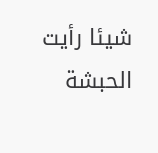شيئا رأيت الحبشة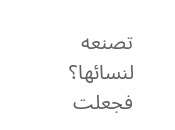تصنعه لنسائها؟ فجعلت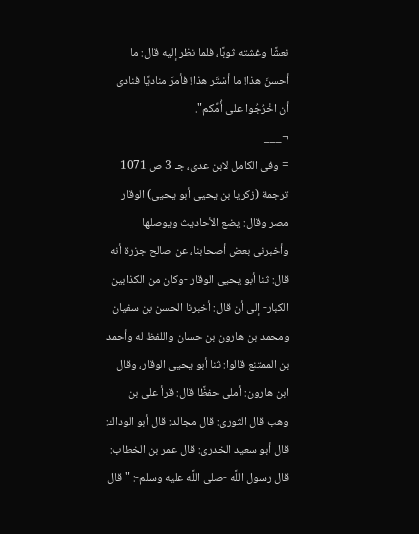نعشًا وغشته ثوبًا، فلما نظر إليه قال: ما أحسنَ هذا! ما أسْتَر هذا! فأمرَ مناديًا فنادى أن اخْرُجُوا على أُمِّكم".
¬___
= وفى الكامل لابن عدى، جـ 3 ص 1071 ترجمة (زكريا بن يحيى أبو يحيى) الوقار مصر وقال: يضع الأحاديث ويوصلها وأخبرنى بعض أصحابنا، عن صالح جزرة أنه قال: ثنا أبو يحيى الوقار -وكان من الكذابين الكبار- إلى أن قال: أخبرنا الحسن بن سفيان ومحمد بن هارون بن حسان واللفظ له وأحمد بن الممتنع قالوا: ثنا أبو يحيى الوقار، وقال ابن هارون: أملى حفظًا قال: قرأ على بن وهب قال الثورى: قال مجالد: قال أبو الوداك: قال أبو سعيد الخدرى: قال عمر بن الخطاب: قال رسول اللَّه -صلى اللَّه عليه وسلم-: "قال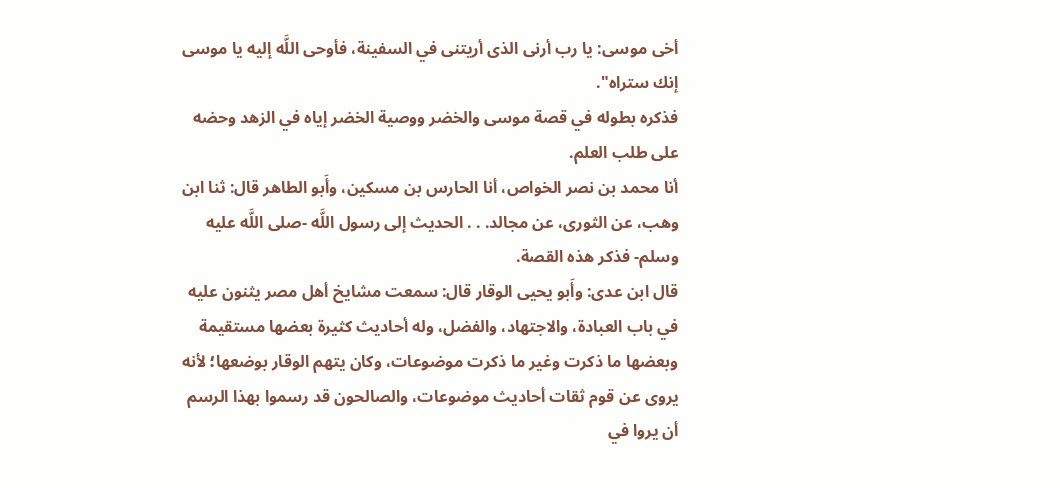أخى موسى: يا رب أرنى الذى أريتنى في السفينة، فأوحى اللَّه إليه يا موسى إنك ستراه".
فذكره بطوله في قصة موسى والخضر ووصية الخضر إياه في الزهد وحضه على طلب العلم.
أنا محمد بن نصر الخواص، أنا الحارس بن مسكين، وأَبو الطاهر قال: ثنا ابن وهب، عن الثورى، عن مجالد. . . الحديث إلى رسول اللَّه -صلى اللَّه عليه وسلم- فذكر هذه القصة.
قال ابن عدى: وأَبو يحيى الوقار قال: سمعت مشايخ أهل مصر يثنون عليه في باب العبادة، والاجتهاد، والفضل، وله أحاديث كثيرة بعضها مستقيمة وبعضها ما ذكرت وغير ما ذكرت موضوعات، وكان يتهم الوقار بوضعها؛ لأنه يروى عن قوم ثقات أحاديث موضوعات، والصالحون قد رسموا بهذا الرسم أن يروا في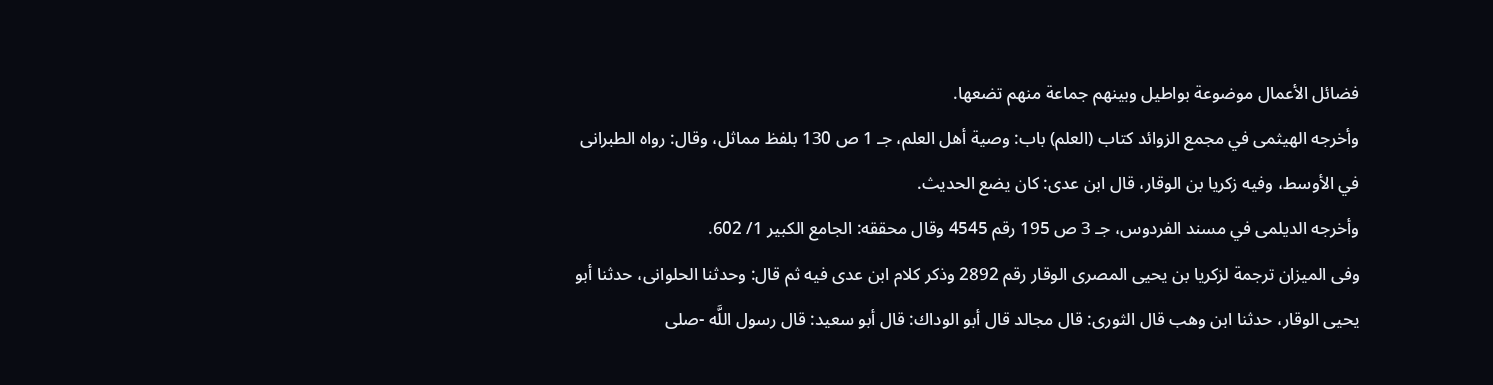فضائل الأعمال موضوعة بواطيل وبينهم جماعة منهم تضعها.
وأخرجه الهيثمى في مجمع الزوائد كتاب (العلم) باب: وصية أهل العلم، جـ 1 ص 130 بلفظ مماثل، وقال: رواه الطبرانى في الأوسط، وفيه زكريا بن الوقار، قال ابن عدى: كان يضع الحديث.
وأخرجه الديلمى في مسند الفردوس، جـ 3 ص 195 رقم 4545 وقال محققه: الجامع الكبير 1/ 602.
وفى الميزان ترجمة لزكريا بن يحيى المصرى الوقار رقم 2892 وذكر كلام ابن عدى فيه ثم قال: وحدثنا الحلوانى، حدثنا أبو يحيى الوقار، حدثنا ابن وهب قال الثورى: قال مجالد قال أبو الوداك: قال أبو سعيد: قال رسول اللَّه -صلى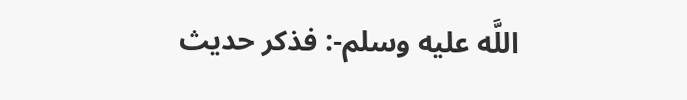اللَّه عليه وسلم-: فذكر حديث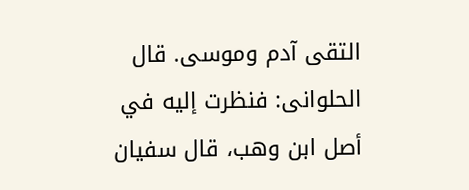التقى آدم وموسى. قال الحلوانى: فنظرت إليه في أصل ابن وهب، قال سفيان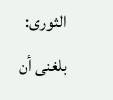الثورى: بلغنى أن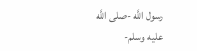رسول اللَّه -صلى اللَّه عليه وسلم-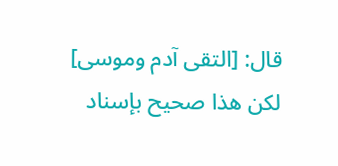قال: [التقى آدم وموسى] لكن هذا صحيح بإسناد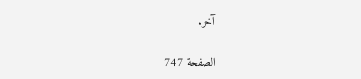آخر.

الصفحة 747